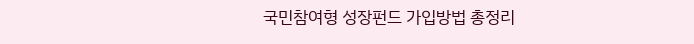국민참여형 성장펀드 가입방법 총정리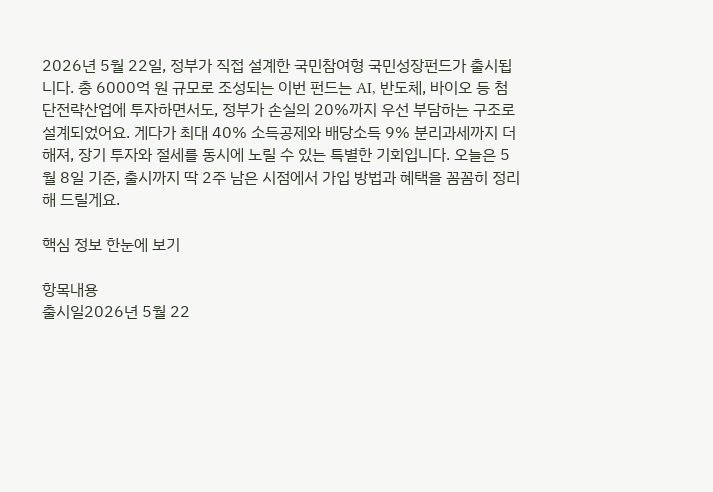2026년 5월 22일, 정부가 직접 설계한 국민참여형 국민성장펀드가 출시됩니다. 총 6000억 원 규모로 조성되는 이번 펀드는 AI, 반도체, 바이오 등 첨단전략산업에 투자하면서도, 정부가 손실의 20%까지 우선 부담하는 구조로 설계되었어요. 게다가 최대 40% 소득공제와 배당소득 9% 분리과세까지 더해져, 장기 투자와 절세를 동시에 노릴 수 있는 특별한 기회입니다. 오늘은 5월 8일 기준, 출시까지 딱 2주 남은 시점에서 가입 방법과 혜택을 꼼꼼히 정리해 드릴게요.

핵심 정보 한눈에 보기

항목내용
출시일2026년 5월 22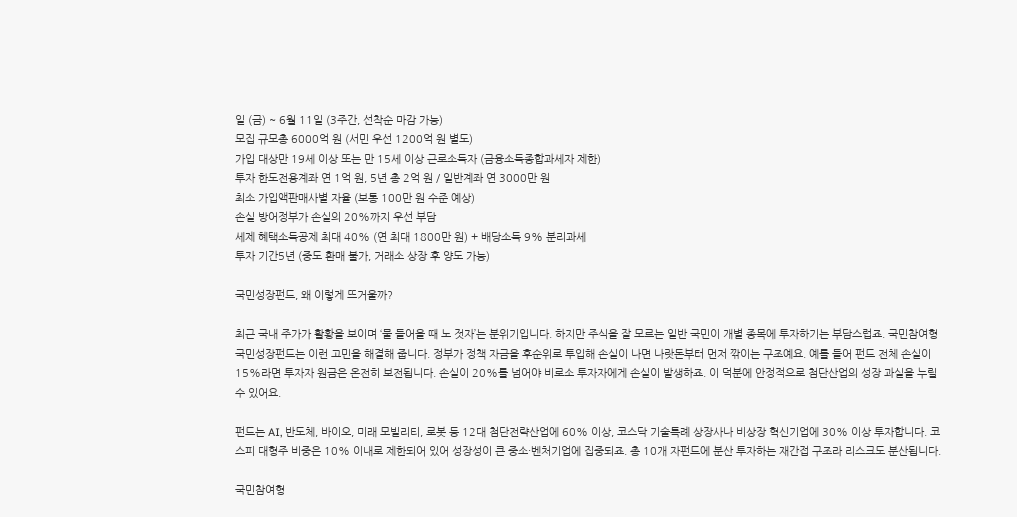일 (금) ~ 6월 11일 (3주간, 선착순 마감 가능)
모집 규모총 6000억 원 (서민 우선 1200억 원 별도)
가입 대상만 19세 이상 또는 만 15세 이상 근로소득자 (금융소득종합과세자 제한)
투자 한도전용계좌 연 1억 원, 5년 총 2억 원 / 일반계좌 연 3000만 원
최소 가입액판매사별 자율 (보통 100만 원 수준 예상)
손실 방어정부가 손실의 20%까지 우선 부담
세제 혜택소득공제 최대 40% (연 최대 1800만 원) + 배당소득 9% 분리과세
투자 기간5년 (중도 환매 불가, 거래소 상장 후 양도 가능)

국민성장펀드, 왜 이렇게 뜨거울까?

최근 국내 주가가 활황을 보이며 ‘물 들어올 때 노 젓자’는 분위기입니다. 하지만 주식을 잘 모르는 일반 국민이 개별 종목에 투자하기는 부담스럽죠. 국민참여형 국민성장펀드는 이런 고민을 해결해 줍니다. 정부가 정책 자금을 후순위로 투입해 손실이 나면 나랏돈부터 먼저 깎이는 구조예요. 예를 들어 펀드 전체 손실이 15%라면 투자자 원금은 온전히 보전됩니다. 손실이 20%를 넘어야 비로소 투자자에게 손실이 발생하죠. 이 덕분에 안정적으로 첨단산업의 성장 과실을 누릴 수 있어요.

펀드는 AI, 반도체, 바이오, 미래 모빌리티, 로봇 등 12대 첨단전략산업에 60% 이상, 코스닥 기술특례 상장사나 비상장 혁신기업에 30% 이상 투자합니다. 코스피 대형주 비중은 10% 이내로 제한되어 있어 성장성이 큰 중소·벤처기업에 집중되죠. 총 10개 자펀드에 분산 투자하는 재간접 구조라 리스크도 분산됩니다.

국민참여형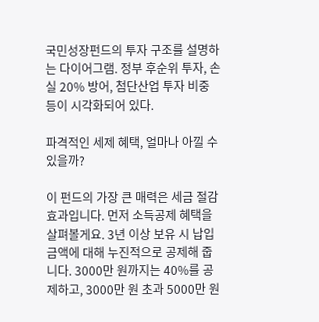국민성장펀드의 투자 구조를 설명하는 다이어그램. 정부 후순위 투자, 손실 20% 방어, 첨단산업 투자 비중 등이 시각화되어 있다.

파격적인 세제 혜택, 얼마나 아낄 수 있을까?

이 펀드의 가장 큰 매력은 세금 절감 효과입니다. 먼저 소득공제 혜택을 살펴볼게요. 3년 이상 보유 시 납입 금액에 대해 누진적으로 공제해 줍니다. 3000만 원까지는 40%를 공제하고, 3000만 원 초과 5000만 원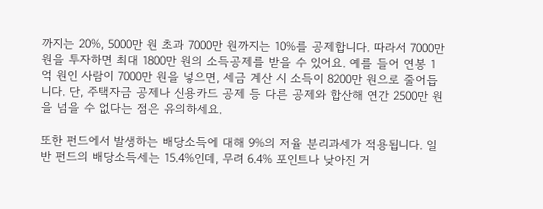까지는 20%, 5000만 원 초과 7000만 원까지는 10%를 공제합니다. 따라서 7000만 원을 투자하면 최대 1800만 원의 소득공제를 받을 수 있어요. 예를 들어 연봉 1억 원인 사람이 7000만 원을 넣으면, 세금 계산 시 소득이 8200만 원으로 줄어듭니다. 단, 주택자금 공제나 신용카드 공제 등 다른 공제와 합산해 연간 2500만 원을 넘을 수 없다는 점은 유의하세요.

또한 펀드에서 발생하는 배당소득에 대해 9%의 저율 분리과세가 적용됩니다. 일반 펀드의 배당소득세는 15.4%인데, 무려 6.4% 포인트나 낮아진 거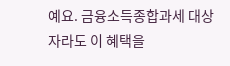예요. 금융소득종합과세 대상자라도 이 혜택을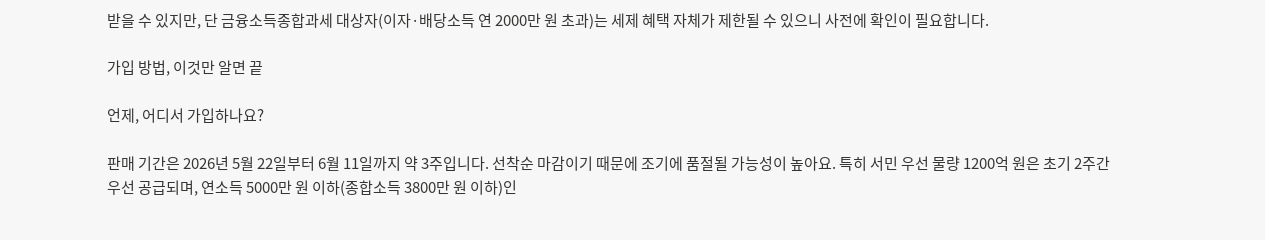받을 수 있지만, 단 금융소득종합과세 대상자(이자·배당소득 연 2000만 원 초과)는 세제 혜택 자체가 제한될 수 있으니 사전에 확인이 필요합니다.

가입 방법, 이것만 알면 끝

언제, 어디서 가입하나요?

판매 기간은 2026년 5월 22일부터 6월 11일까지 약 3주입니다. 선착순 마감이기 때문에 조기에 품절될 가능성이 높아요. 특히 서민 우선 물량 1200억 원은 초기 2주간 우선 공급되며, 연소득 5000만 원 이하(종합소득 3800만 원 이하)인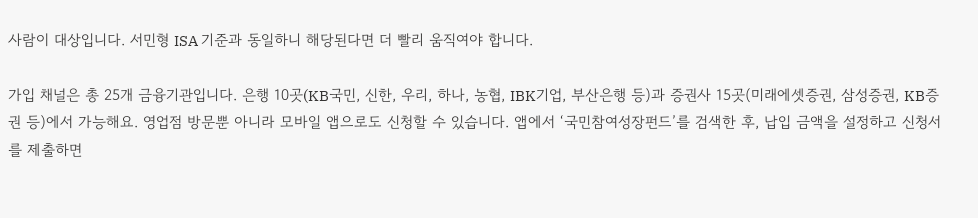사람이 대상입니다. 서민형 ISA 기준과 동일하니 해당된다면 더 빨리 움직여야 합니다.

가입 채널은 총 25개 금융기관입니다. 은행 10곳(KB국민, 신한, 우리, 하나, 농협, IBK기업, 부산은행 등)과 증권사 15곳(미래에셋증권, 삼성증권, KB증권 등)에서 가능해요. 영업점 방문뿐 아니라 모바일 앱으로도 신청할 수 있습니다. 앱에서 ‘국민참여성장펀드’를 검색한 후, 납입 금액을 설정하고 신청서를 제출하면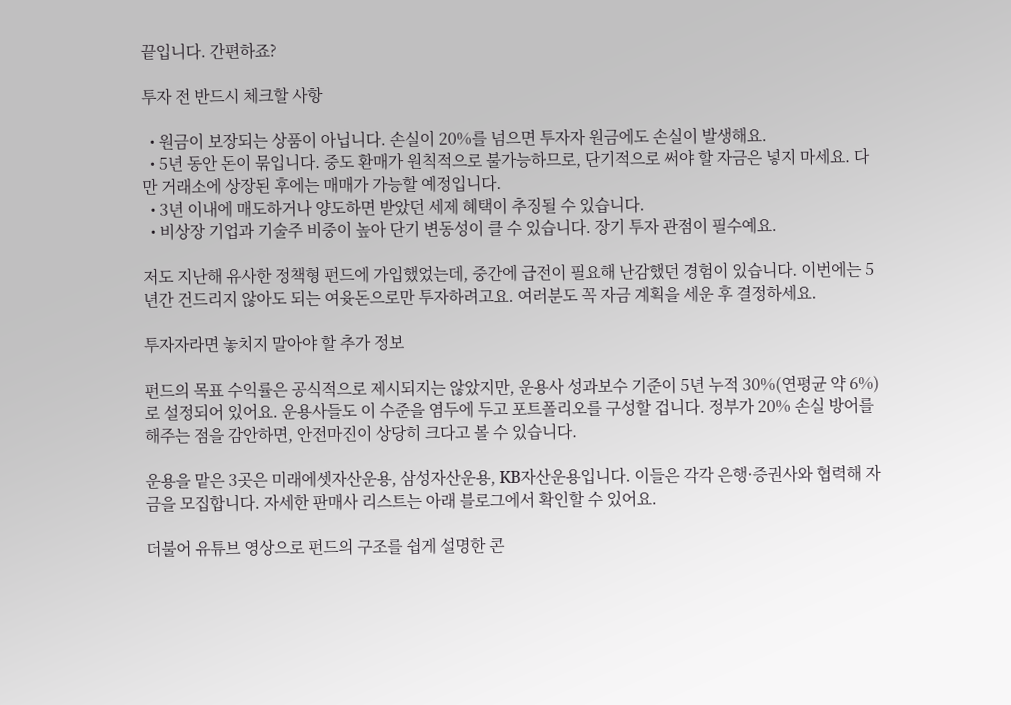끝입니다. 간편하죠?

투자 전 반드시 체크할 사항

  • 원금이 보장되는 상품이 아닙니다. 손실이 20%를 넘으면 투자자 원금에도 손실이 발생해요.
  • 5년 동안 돈이 묶입니다. 중도 환매가 원칙적으로 불가능하므로, 단기적으로 써야 할 자금은 넣지 마세요. 다만 거래소에 상장된 후에는 매매가 가능할 예정입니다.
  • 3년 이내에 매도하거나 양도하면 받았던 세제 혜택이 추징될 수 있습니다.
  • 비상장 기업과 기술주 비중이 높아 단기 변동성이 클 수 있습니다. 장기 투자 관점이 필수예요.

저도 지난해 유사한 정책형 펀드에 가입했었는데, 중간에 급전이 필요해 난감했던 경험이 있습니다. 이번에는 5년간 건드리지 않아도 되는 여윳돈으로만 투자하려고요. 여러분도 꼭 자금 계획을 세운 후 결정하세요.

투자자라면 놓치지 말아야 할 추가 정보

펀드의 목표 수익률은 공식적으로 제시되지는 않았지만, 운용사 성과보수 기준이 5년 누적 30%(연평균 약 6%)로 설정되어 있어요. 운용사들도 이 수준을 염두에 두고 포트폴리오를 구성할 겁니다. 정부가 20% 손실 방어를 해주는 점을 감안하면, 안전마진이 상당히 크다고 볼 수 있습니다.

운용을 맡은 3곳은 미래에셋자산운용, 삼성자산운용, KB자산운용입니다. 이들은 각각 은행·증권사와 협력해 자금을 모집합니다. 자세한 판매사 리스트는 아래 블로그에서 확인할 수 있어요.

더불어 유튜브 영상으로 펀드의 구조를 쉽게 설명한 콘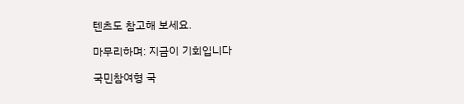텐츠도 참고해 보세요.

마무리하며: 지금이 기회입니다

국민참여형 국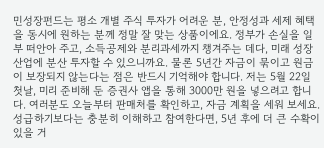민성장펀드는 평소 개별 주식 투자가 어려운 분, 안정성과 세제 혜택을 동시에 원하는 분께 정말 잘 맞는 상품이에요. 정부가 손실을 일부 떠안아 주고, 소득공제와 분리과세까지 챙겨주는 데다, 미래 성장 산업에 분산 투자할 수 있으니까요. 물론 5년간 자금이 묶이고 원금이 보장되지 않는다는 점은 반드시 기억해야 합니다. 저는 5월 22일 첫날, 미리 준비해 둔 증권사 앱을 통해 3000만 원을 넣으려고 합니다. 여러분도 오늘부터 판매처를 확인하고, 자금 계획을 세워 보세요. 성급하기보다는 충분히 이해하고 참여한다면, 5년 후에 더 큰 수확이 있을 거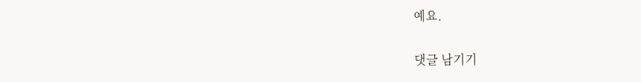예요.

댓글 남기기